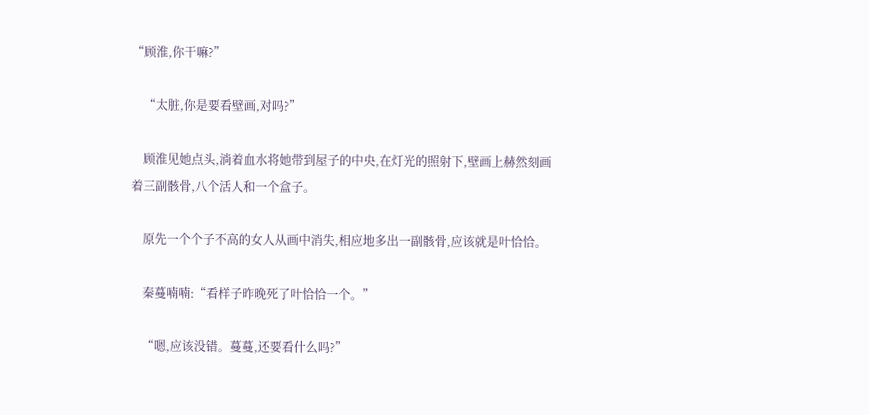“顾淮,你干嘛?”

    “太脏,你是要看壁画,对吗?”

    顾淮见她点头,淌着血水将她带到屋子的中央,在灯光的照射下,壁画上赫然刻画着三副骸骨,八个活人和一个盒子。

    原先一个个子不高的女人从画中消失,相应地多出一副骸骨,应该就是叶恰恰。

    秦蔓喃喃:“看样子昨晚死了叶恰恰一个。”

    “嗯,应该没错。蔓蔓,还要看什么吗?”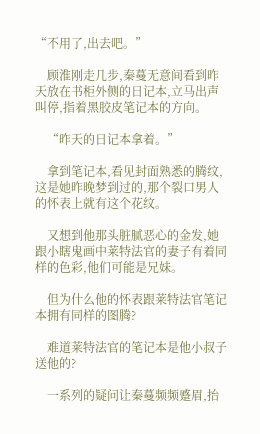“不用了,出去吧。”

    顾淮刚走几步,秦蔓无意间看到昨天放在书柜外侧的日记本,立马出声叫停,指着黑胶皮笔记本的方向。

    “昨天的日记本拿着。”

    拿到笔记本,看见封面熟悉的腾纹,这是她昨晚梦到过的,那个裂口男人的怀表上就有这个花纹。

    又想到他那头脏腻恶心的金发,她跟小瞎鬼画中莱特法官的妻子有着同样的色彩,他们可能是兄妹。

    但为什么他的怀表跟莱特法官笔记本拥有同样的图腾?

    难道莱特法官的笔记本是他小叔子送他的?

    一系列的疑问让秦蔓频频蹙眉,抬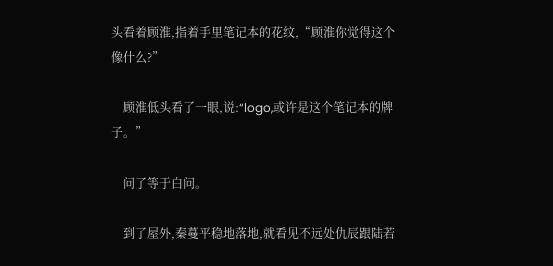头看着顾淮,指着手里笔记本的花纹,“顾淮你觉得这个像什么?”

    顾淮低头看了一眼,说:“logo,或许是这个笔记本的牌子。”

    问了等于白问。

    到了屋外,秦蔓平稳地落地,就看见不远处仇辰跟陆若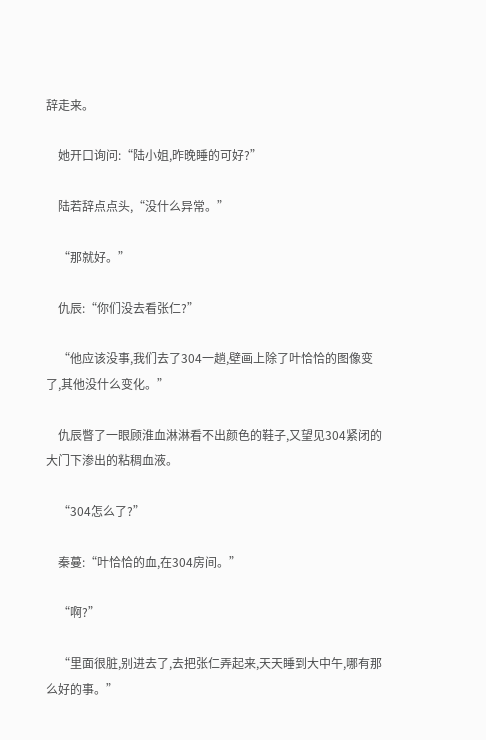辞走来。

    她开口询问:“陆小姐,昨晚睡的可好?”

    陆若辞点点头,“没什么异常。”

    “那就好。”

    仇辰:“你们没去看张仁?”

    “他应该没事,我们去了304一趟,壁画上除了叶恰恰的图像变了,其他没什么变化。”

    仇辰瞥了一眼顾淮血淋淋看不出颜色的鞋子,又望见304紧闭的大门下渗出的粘稠血液。

    “304怎么了?”

    秦蔓:“叶恰恰的血,在304房间。”

    “啊?”

    “里面很脏,别进去了,去把张仁弄起来,天天睡到大中午,哪有那么好的事。”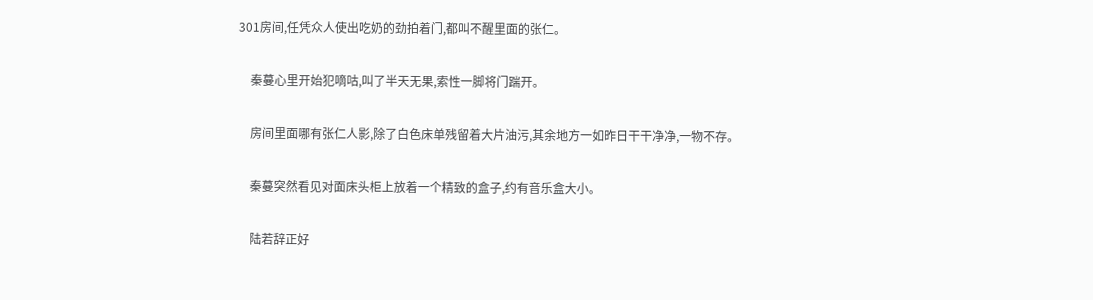301房间,任凭众人使出吃奶的劲拍着门,都叫不醒里面的张仁。

    秦蔓心里开始犯嘀咕,叫了半天无果,索性一脚将门踹开。

    房间里面哪有张仁人影,除了白色床单残留着大片油污,其余地方一如昨日干干净净,一物不存。

    秦蔓突然看见对面床头柜上放着一个精致的盒子,约有音乐盒大小。

    陆若辞正好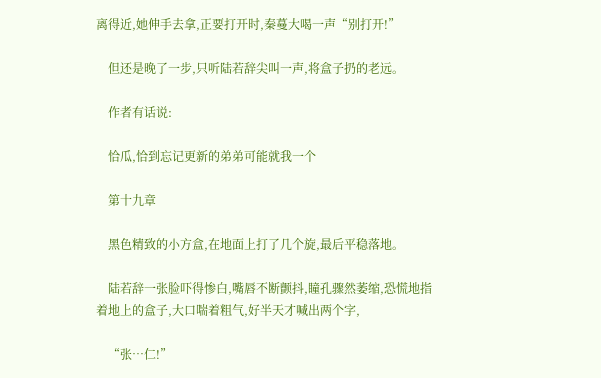离得近,她伸手去拿,正要打开时,秦蔓大喝一声“别打开!”

    但还是晚了一步,只听陆若辞尖叫一声,将盒子扔的老远。

    作者有话说:

    恰瓜,恰到忘记更新的弟弟可能就我一个

    第十九章

    黑色精致的小方盒,在地面上打了几个旋,最后平稳落地。

    陆若辞一张脸吓得惨白,嘴唇不断颤抖,瞳孔骤然萎缩,恐慌地指着地上的盒子,大口喘着粗气,好半天才喊出两个字,

    “张…仁!”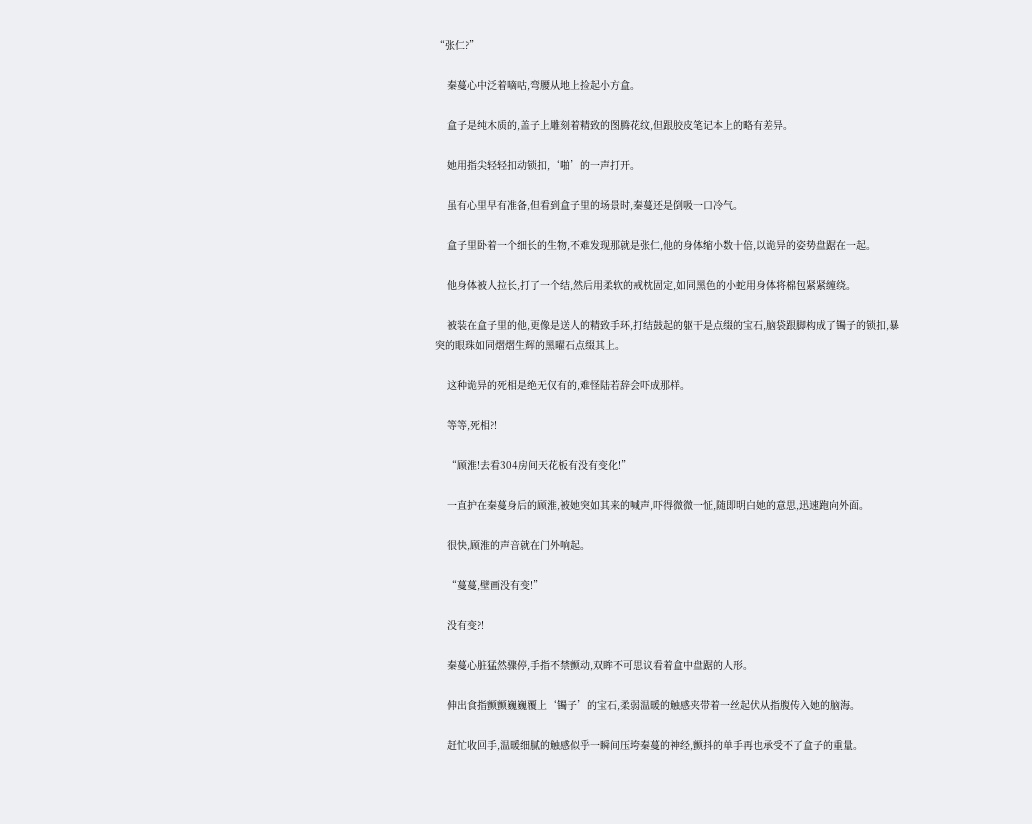“张仁?”

    秦蔓心中泛着嘀咕,弯腰从地上捡起小方盒。

    盒子是纯木质的,盖子上雕刻着精致的图腾花纹,但跟胶皮笔记本上的略有差异。

    她用指尖轻轻扣动锁扣,‘啪’的一声打开。

    虽有心里早有准备,但看到盒子里的场景时,秦蔓还是倒吸一口冷气。

    盒子里卧着一个细长的生物,不难发现那就是张仁,他的身体缩小数十倍,以诡异的姿势盘踞在一起。

    他身体被人拉长,打了一个结,然后用柔软的戒枕固定,如同黑色的小蛇用身体将棉包紧紧缠绕。

    被装在盒子里的他,更像是送人的精致手环,打结鼓起的躯干是点缀的宝石,脑袋跟脚构成了镯子的锁扣,暴突的眼珠如同熠熠生辉的黑曜石点缀其上。

    这种诡异的死相是绝无仅有的,难怪陆若辞会吓成那样。

    等等,死相?!

    “顾淮!去看304房间天花板有没有变化!”

    一直护在秦蔓身后的顾淮,被她突如其来的喊声,吓得微微一怔,随即明白她的意思,迅速跑向外面。

    很快,顾淮的声音就在门外响起。

    “蔓蔓,壁画没有变!”

    没有变?!

    秦蔓心脏猛然骤停,手指不禁颤动,双眸不可思议看着盒中盘踞的人形。

    伸出食指颤颤巍巍覆上‘镯子’的宝石,柔弱温暖的触感夹带着一丝起伏从指腹传入她的脑海。

    赶忙收回手,温暖细腻的触感似乎一瞬间压垮秦蔓的神经,颤抖的单手再也承受不了盒子的重量。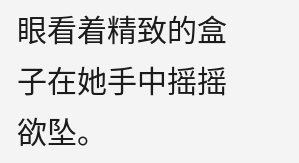眼看着精致的盒子在她手中摇摇欲坠。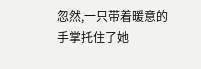忽然,一只带着暖意的手掌托住了她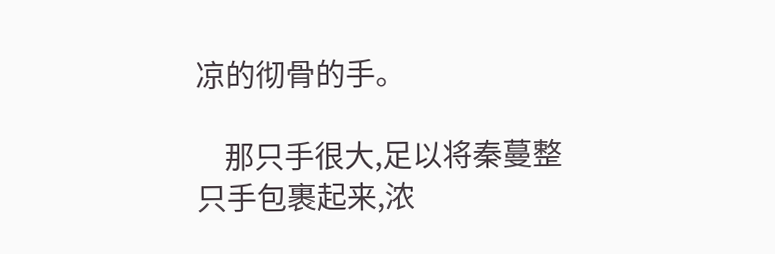凉的彻骨的手。

    那只手很大,足以将秦蔓整只手包裹起来,浓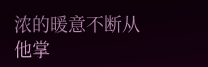浓的暖意不断从他掌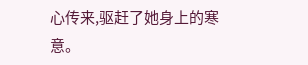心传来,驱赶了她身上的寒意。